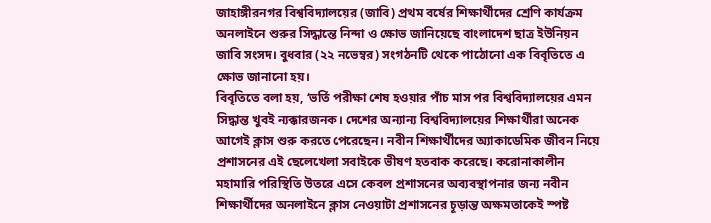জাহাঙ্গীরনগর বিশ্ববিদ্যালয়ের (জাবি) প্রথম বর্ষের শিক্ষার্থীদের শ্রেণি কার্যক্রম অনলাইনে শুরুর সিদ্ধান্তে নিন্দা ও ক্ষোভ জানিয়েছে বাংলাদেশ ছাত্র ইউনিয়ন জাবি সংসদ। বুধবার (২২ নভেম্বর) সংগঠনটি থেকে পাঠোনো এক বিবৃতিতে এ ক্ষোভ জানানো হয়।
বিবৃতিতে বলা হয়, ‘ভর্তি পরীক্ষা শেষ হওয়ার পাঁচ মাস পর বিশ্ববিদ্যালয়ের এমন সিদ্ধান্ত খুবই ন্যক্কারজনক। দেশের অন্যান্য বিশ্ববিদ্যালয়ের শিক্ষার্থীরা অনেক আগেই ক্লাস শুরু করতে পেরেছেন। নবীন শিক্ষার্থীদের অ্যাকাডেমিক জীবন নিয়ে প্রশাসনের এই ছেলেখেলা সবাইকে ভীষণ হতবাক করেছে। করোনাকালীন মহামারি পরিস্থিতি উতরে এসে কেবল প্রশাসনের অব্যবস্থাপনার জন্য নবীন শিক্ষার্থীদের অনলাইনে ক্লাস নেওয়াটা প্রশাসনের চূড়ান্ত অক্ষমতাকেই স্পষ্ট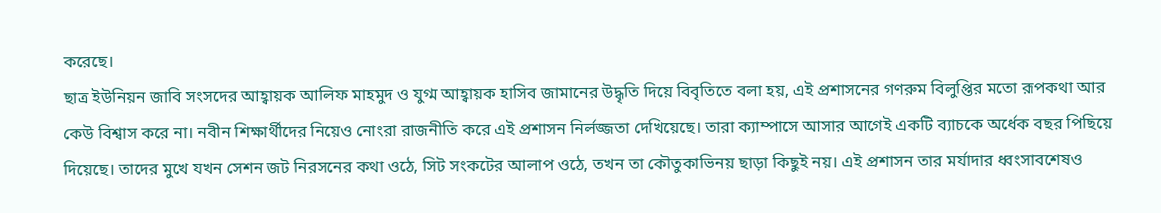করেছে।
ছাত্র ইউনিয়ন জাবি সংসদের আহ্বায়ক আলিফ মাহমুদ ও যুগ্ম আহ্বায়ক হাসিব জামানের উদ্ধৃতি দিয়ে বিবৃতিতে বলা হয়, এই প্রশাসনের গণরুম বিলুপ্তির মতো রূপকথা আর কেউ বিশ্বাস করে না। নবীন শিক্ষার্থীদের নিয়েও নোংরা রাজনীতি করে এই প্রশাসন নির্লজ্জতা দেখিয়েছে। তারা ক্যাম্পাসে আসার আগেই একটি ব্যাচকে অর্ধেক বছর পিছিয়ে দিয়েছে। তাদের মুখে যখন সেশন জট নিরসনের কথা ওঠে, সিট সংকটের আলাপ ওঠে, তখন তা কৌতুকাভিনয় ছাড়া কিছুই নয়। এই প্রশাসন তার মর্যাদার ধ্বংসাবশেষও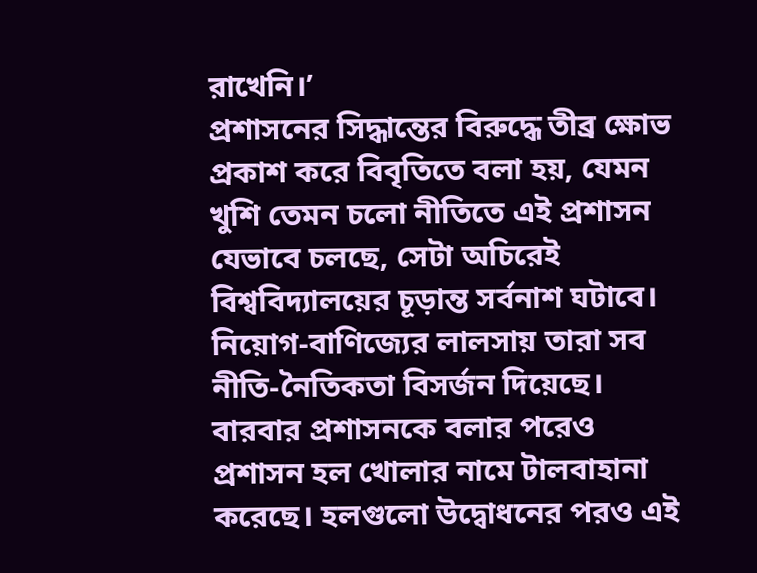রাখেনি।’
প্রশাসনের সিদ্ধান্তের বিরুদ্ধে তীব্র ক্ষোভ প্রকাশ করে বিবৃতিতে বলা হয়, যেমন খুশি তেমন চলো নীতিতে এই প্রশাসন যেভাবে চলছে, সেটা অচিরেই বিশ্ববিদ্যালয়ের চূড়ান্ত সর্বনাশ ঘটাবে। নিয়োগ-বাণিজ্যের লালসায় তারা সব নীতি-নৈতিকতা বিসর্জন দিয়েছে। বারবার প্রশাসনকে বলার পরেও প্রশাসন হল খোলার নামে টালবাহানা করেছে। হলগুলো উদ্বোধনের পরও এই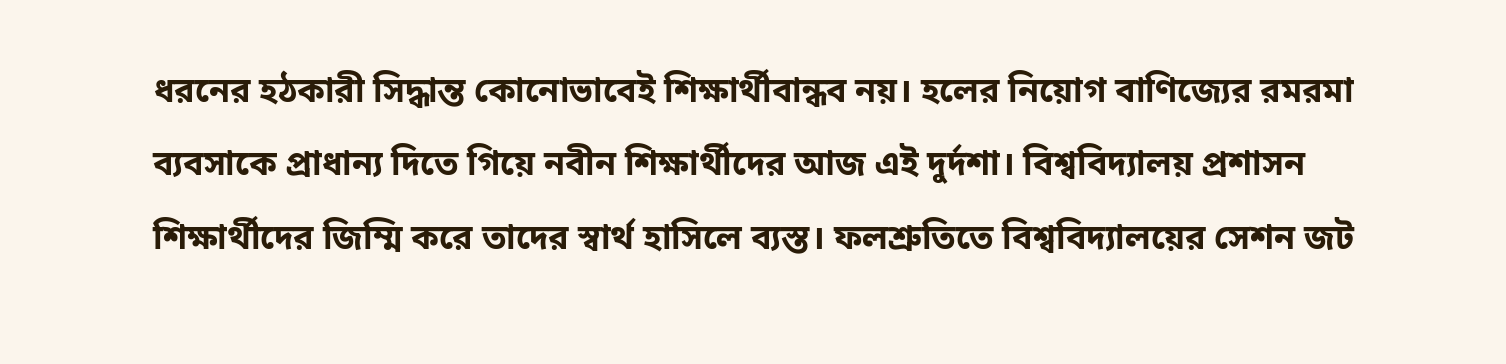ধরনের হঠকারী সিদ্ধান্ত কোনোভাবেই শিক্ষার্থীবান্ধব নয়। হলের নিয়োগ বাণিজ্যের রমরমা ব্যবসাকে প্রাধান্য দিতে গিয়ে নবীন শিক্ষার্থীদের আজ এই দুর্দশা। বিশ্ববিদ্যালয় প্রশাসন শিক্ষার্থীদের জিম্মি করে তাদের স্বার্থ হাসিলে ব্যস্ত। ফলশ্রুতিতে বিশ্ববিদ্যালয়ের সেশন জট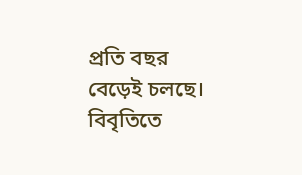প্রতি বছর বেড়েই চলছে।
বিবৃতিতে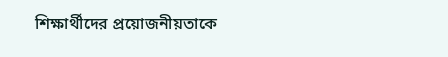শিক্ষার্থীদের প্রয়োজনীয়তাকে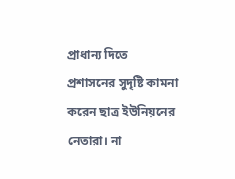প্রাধান্য দিতে প্রশাসনের সুদৃষ্টি কামনা করেন ছাত্র ইউনিয়নের নেতারা। না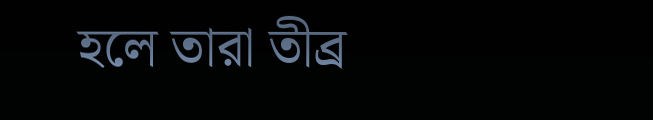হলে তারা তীব্র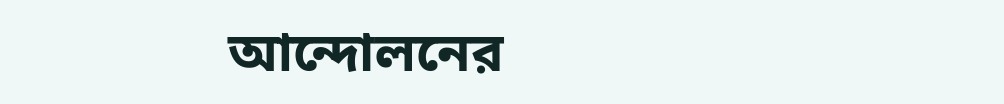আন্দোলনের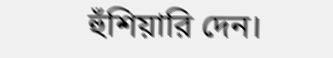হুঁশিয়ারি দেন।